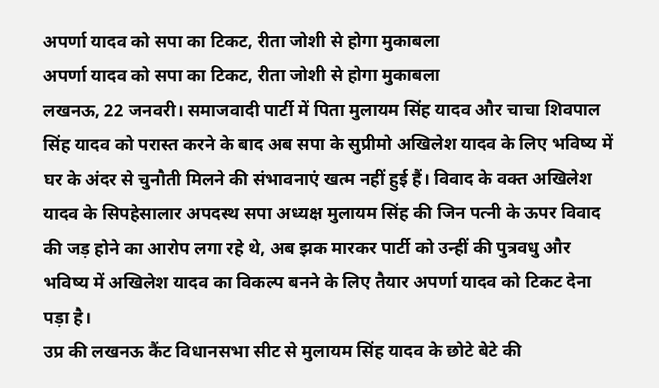अपर्णा यादव को सपा का टिकट, रीता जोशी से होगा मुकाबला
अपर्णा यादव को सपा का टिकट, रीता जोशी से होगा मुकाबला
लखनऊ, 22 जनवरी। समाजवादी पार्टी में पिता मुलायम सिंह यादव और चाचा शिवपाल सिंह यादव को परास्त करने के बाद अब सपा के सुप्रीमो अखिलेश यादव के लिए भविष्य में घर के अंदर से चुनौती मिलने की संभावनाएं खत्म नहीं हुई हैं। विवाद के वक्त अखिलेश यादव के सिपहेसालार अपदस्थ सपा अध्यक्ष मुलायम सिंह की जिन पत्नी के ऊपर विवाद की जड़ होने का आरोप लगा रहे थे, अब झक मारकर पार्टी को उन्हीं की पुत्रवधु और भविष्य में अखिलेश यादव का विकल्प बनने के लिए तैयार अपर्णा यादव को टिकट देना पड़ा है।
उप्र की लखनऊ कैंट विधानसभा सीट से मुलायम सिंह यादव के छोटे बेटे की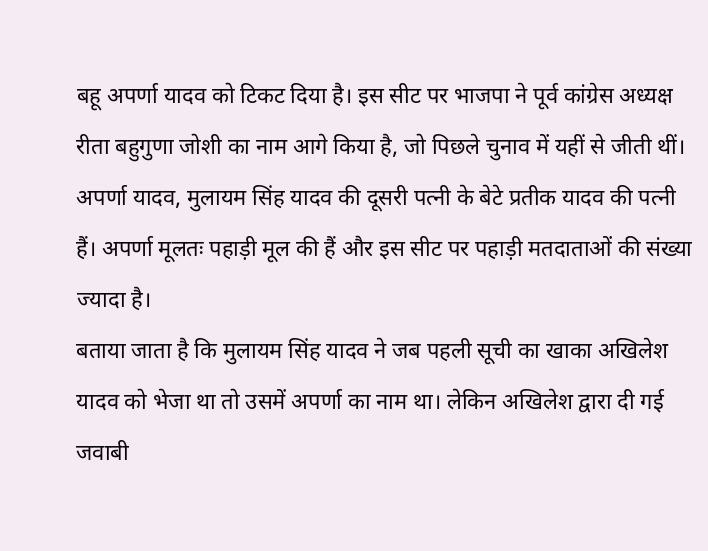बहू अपर्णा यादव को टिकट दिया है। इस सीट पर भाजपा ने पूर्व कांग्रेस अध्यक्ष रीता बहुगुणा जोशी का नाम आगे किया है, जो पिछले चुनाव में यहीं से जीती थीं।
अपर्णा यादव, मुलायम सिंह यादव की दूसरी पत्नी के बेटे प्रतीक यादव की पत्नी हैं। अपर्णा मूलतः पहाड़ी मूल की हैं और इस सीट पर पहाड़ी मतदाताओं की संख्या ज्यादा है।
बताया जाता है कि मुलायम सिंह यादव ने जब पहली सूची का खाका अखिलेश यादव को भेजा था तो उसमें अपर्णा का नाम था। लेकिन अखिलेश द्वारा दी गई जवाबी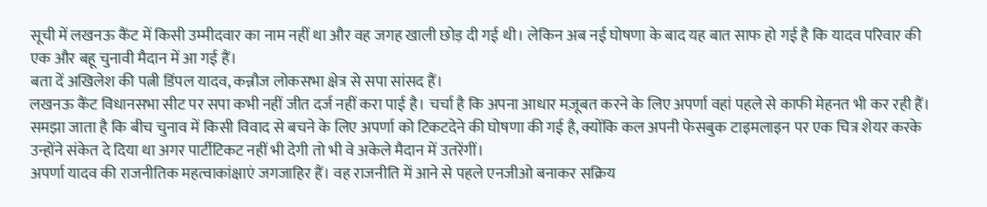सूची में लखनऊ कैंट में किसी उम्मीदवार का नाम नहीं था और वह जगह खाली छोड़ दी गई थी। लेकिन अब नई घोषणा के बाद यह बात साफ हो गई है कि यादव परिवार की एक और बहू चुनावी मैदान में आ गई हैं।
बता दें अखिलेश की पत्नी डिंपल यादव, कन्नौज लोकसभा क्षेत्र से सपा सांसद हैं।
लखनऊ कैंट विधानसभा सीट पर सपा कभी नहीं जीत दर्ज नहीं करा पाई है। चर्चा है कि अपना आधार मज़ूबत करने के लिए अपर्णा वहां पहले से काफी मेहनत भी कर रही हैं।
समझा जाता है कि बीच चुनाव में किसी विवाद से बचने के लिए अपर्णा को टिकटदेने की घोषणा की गई है, क्योंकि कल अपनी फेसबुक टाइमलाइन पर एक चित्र शेयर करके उन्होंने संकेत दे दिया था अगर पार्टीटिकट नहीं भी देगी तो भी वे अकेले मैदान में उतरेंगीं।
अपर्णा यादव की राजनीतिक महत्वाकांक्षाएं जगजाहिर हैं। वह राजनीति में आने से पहले एनजीओ बनाकर सक्रिय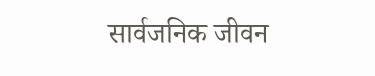सार्वजनिक जीवन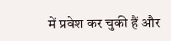में प्रवेश कर चुकी हैं और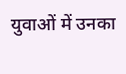युवाओं में उनका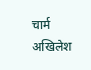चार्म अखिलेश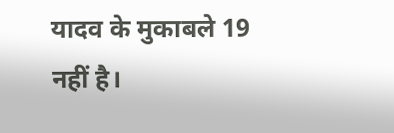यादव के मुकाबले 19 नहीं है।